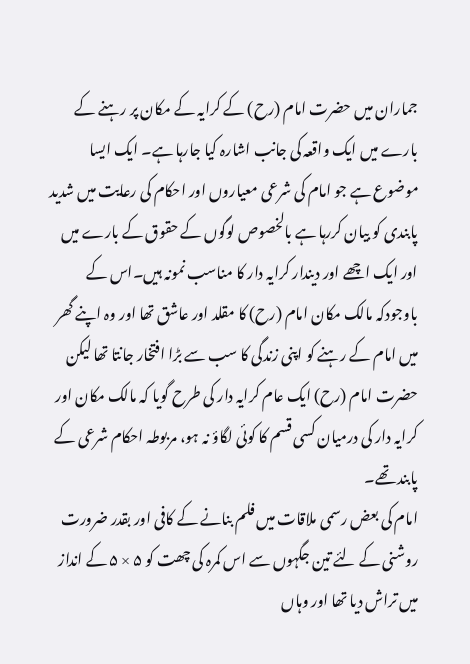جماران میں حضرت امام (رح) کے کرایہ کے مکان پر رہنے کے بارے میں ایک واقعہ کی جانب اشارہ کیا جارہا ہے۔ ایک ایسا موضوع ہے جو امام کی شرعی معیاروں اور احکام کی رعایت میں شدید پابندی کو بیان کررہا ہے بالخصوص لوگوں کے حقوق کے بارے میں اور ایک اچھے اور دیندار کرایہ دار کا مناسب نمونہ ہیں۔اس کے باوجودکہ مالک مکان امام (رح) کا مقلد اور عاشق تھا اور وہ اپنے گھر میں امام کے رہنے کو اپنی زندگی کا سب سے بڑا افتخار جانتا تھا لیکن حضرت امام (رح) ایک عام کرایہ دار کی طرح گویا کہ مالک مکان اور کرایہ دار کی درمیان کسی قسم کا کوئی لگاؤ نہ ہو، مربوطہ احکام شرعی کے پابند تھے۔
امام کی بعض رسمی ملاقات میں فلم بنانے کے کافی اور بقدر ضرورت روشنی کے لئے تین جگہوں سے اس کمرہ کی چھت کو ۵ × ۵ کے انداز میں تراش دیا تھا اور وہاں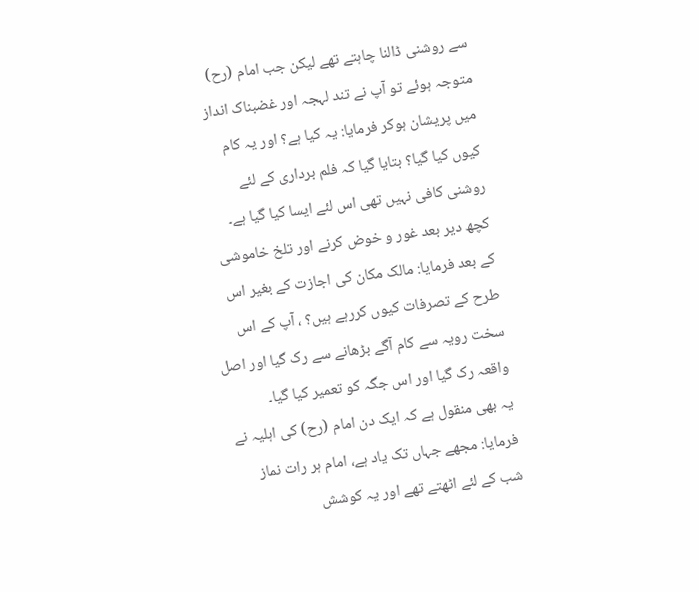سے روشنی ڈالنا چاہتے تھے لیکن جب امام (رح) متوجہ ہوئے تو آپ نے تند لہجہ اور غضبناک انداز میں پریشان ہوکر فرمایا: یہ کیا ہے؟ اور یہ کام کیوں کیا گیا؟ بتایا گیا کہ فلم برداری کے لئے روشنی کافی نہیں تھی اس لئے ایسا کیا گیا ہے۔ کچھ دیر بعد غور و خوض کرنے اور تلخ خاموشی کے بعد فرمایا: مالک مکان کی اجازت کے بغیر اس طرح کے تصرفات کیوں کررہے ہیں؟ ، آپ کے اس سخت رویہ سے کام آگے بڑھانے سے رک گیا اور اصل واقعہ رک گیا اور اس جگہ کو تعمیر کیا گیا۔
یہ بھی منقول ہے کہ ایک دن امام (رح) کی اہلیہ نے فرمایا: مجھے جہاں تک یاد ہے، امام ہر رات نماز شب کے لئے اٹھتے تھے اور یہ کوشش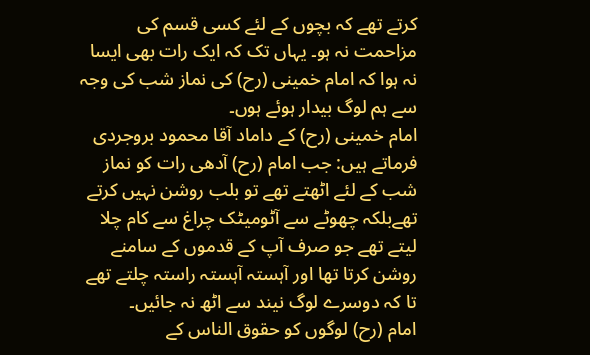کرتے تھے کہ بچوں کے لئے کسی قسم کی مزاحمت نہ ہو۔ یہاں تک کہ ایک رات بھی ایسا نہ ہوا کہ امام خمینی (رح) کی نماز شب کی وجہ سے ہم لوگ بیدار ہوئے ہوں۔
امام خمینی (رح) کے داماد آقا محمود بروجردی فرماتے ہیں: جب امام (رح) آدھی رات کو نماز شب کے لئے اٹھتے تھے تو بلب روشن نہیں کرتے تھےبلکہ چھوٹے سے آٹومیٹک چراغ سے کام چلا لیتے تھے جو صرف آپ کے قدموں کے سامنے روشن کرتا تھا اور آہستہ آہستہ راستہ چلتے تھے تا کہ دوسرے لوگ نیند سے اٹھ نہ جائیں۔
امام (رح) لوگوں کو حقوق الناس کے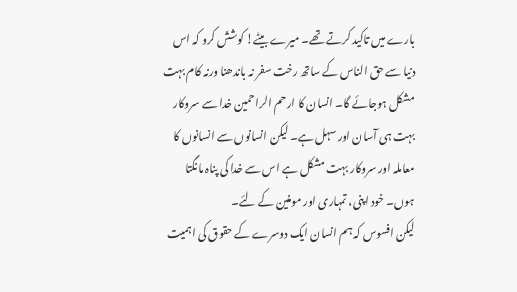بارے میں تاکید کرتے تھے۔ میرے بیٹے! کوشش کرو کہ اس دنیا سے حق الناس کے ساتھ رخت سفر نہ باندھنا ورنہ کام بہت مشکل ہوجائے گا۔ انسان کا ارحم الراحمین خدا سے سروکار بہت ہی آسان اور سہل ہے۔ لیکن انسانوں سے انسانوں کا معاملہ اور سروکار بہت مشکل ہے اس سے خدا کی پناہ مانگتا ہوں۔ خود اپنی، تمہاری اور مومنین کے لئے۔
لیکن افسوس کہ ہم انسان ایک دوسرے کے حقوق کی اہمیت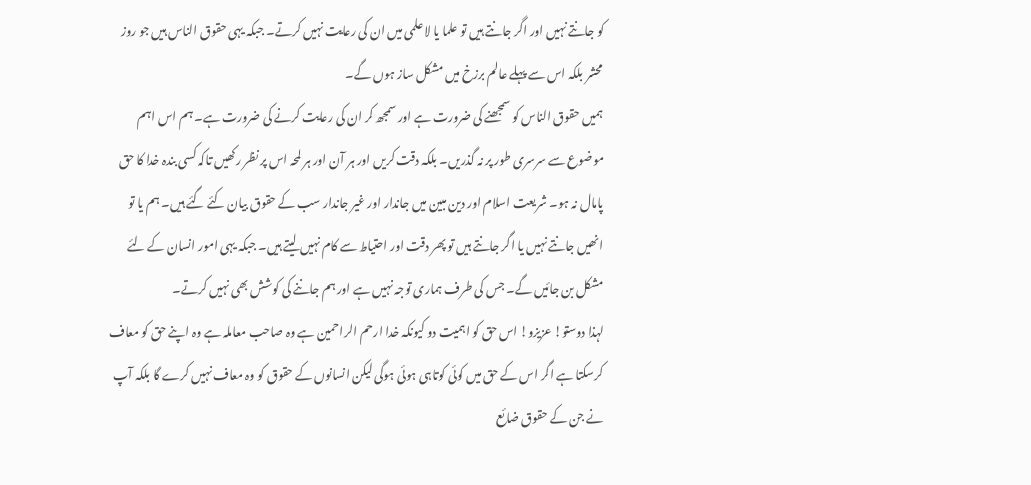کو جانتے نہیں اور اگر جانتے ہیں تو علما یا لا علمی میں ان کی رعایت نہیں کرتے۔ جبکہ یہی حقوق الناس ہیں جو روز محشر بلکہ اس سے پہلے عالم برزخ میں مشکل ساز ہوں گے۔
ہمیں حقوق الناس کو سمجھنے کی ضرورت ہے اور سمجھ کر ان کی رعایت کرنے کی ضرورت ہے۔ ہم اس اہم موضوع سے سرسری طور پر نہ گذریں۔ بلکہ دقت کریں اور ہر آن اور ہر لمحہ اس پر نظر رکھیں تاکہ کسی بندہ خدا کا حق پامال نہ ہو۔ شریعت اسلام اور دین مبین میں جاندار اور غیر جاندار سب کے حقوق بیان کئے گئے ہیں۔ ہم یا تو انھیں جانتے نہیں یا اگر جانتے ہیں تو پھر دقت اور احتیاط سے کام نہیں لیتے ہیں۔ جبکہ یہی امور انسان کے لئے مشکل بن جائیں گے۔ جس کی طرف ہماری توجہ نہیں ہے اور ہم جاننے کی کوشش بھی نہیں کرتے۔
لہذا دوستو! عزیزو! اس حق کو اہمیت دو کیونکہ خدا ارحم الراحمین ہے وہ صاحب معاملہ ہے وہ اپنے حق کو معاف کرسکتا ہے اگر اس کے حق میں کوئی کوتاہی ہوئی ہوگی لیکن انسانوں کے حقوق کو وہ معاف نہیں کرے گا بلکہ آپ نے جن کے حقوق ضائع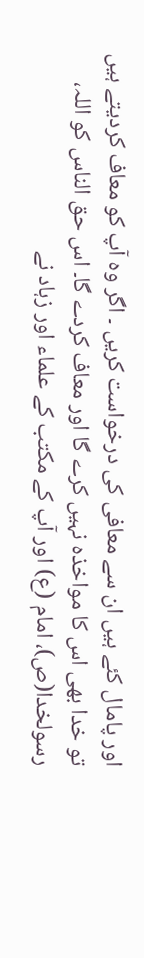اور پامال کئے ہیں ان سے معافی کی درخواست کریں ۔ اگر وہ آپ کو معاف کردیتے ہیں تو خدا بھی اس کا مواخذہ نہیں کرے گا اور معاف کردے گا۔ اس حق الناس کو اللہ، رسولخدا(ص)، امام (ع) اور آپ کے مکتب کے علماء اور زہاد نے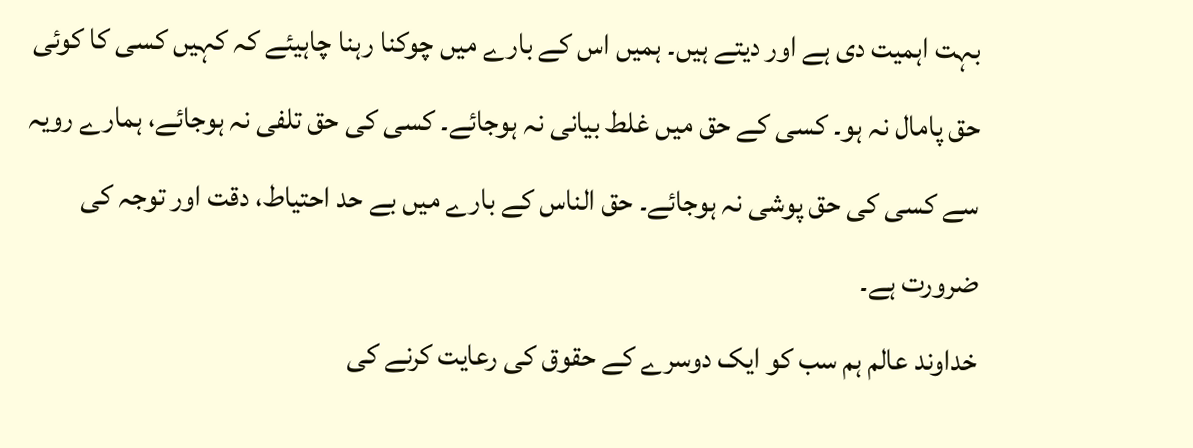بہت اہمیت دی ہے اور دیتے ہیں۔ ہمیں اس کے بارے میں چوکنا رہنا چاہیئے کہ کہیں کسی کا کوئی حق پامال نہ ہو۔ کسی کے حق میں غلط بیانی نہ ہوجائے۔ کسی کی حق تلفی نہ ہوجائے، ہمارے رویہ سے کسی کی حق پوشی نہ ہوجائے۔ حق الناس کے بارے میں بے حد احتیاط، دقت اور توجہ کی ضرورت ہے۔
خداوند عالم ہم سب کو ایک دوسرے کے حقوق کی رعایت کرنے کی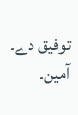توفیق دے۔ آمین۔